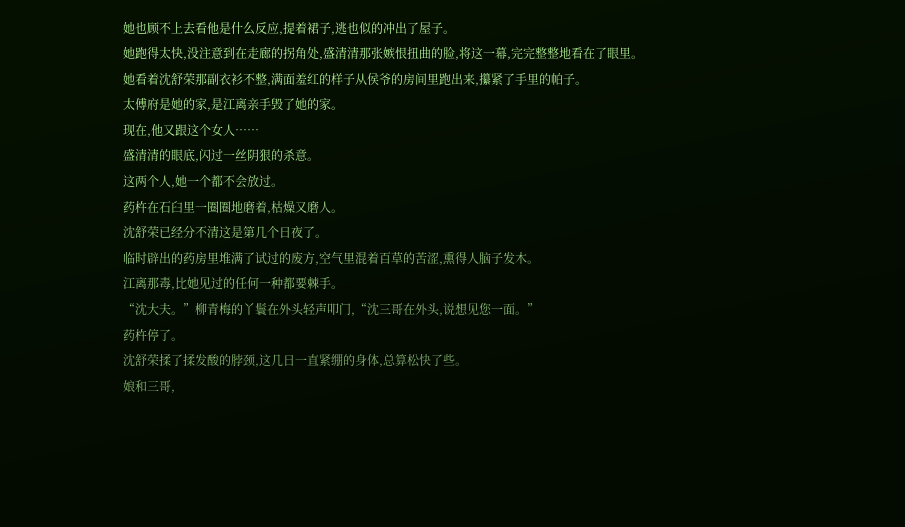她也顾不上去看他是什么反应,提着裙子,逃也似的冲出了屋子。
她跑得太快,没注意到在走廊的拐角处,盛清清那张嫉恨扭曲的脸,将这一幕,完完整整地看在了眼里。
她看着沈舒荣那副衣衫不整,满面羞红的样子从侯爷的房间里跑出来,攥紧了手里的帕子。
太傅府是她的家,是江离亲手毁了她的家。
现在,他又跟这个女人……
盛清清的眼底,闪过一丝阴狠的杀意。
这两个人,她一个都不会放过。
药杵在石臼里一圈圈地磨着,枯燥又磨人。
沈舒荣已经分不清这是第几个日夜了。
临时辟出的药房里堆满了试过的废方,空气里混着百草的苦涩,熏得人脑子发木。
江离那毒,比她见过的任何一种都要棘手。
“沈大夫。”柳青梅的丫鬟在外头轻声叩门,“沈三哥在外头,说想见您一面。”
药杵停了。
沈舒荣揉了揉发酸的脖颈,这几日一直紧绷的身体,总算松快了些。
娘和三哥,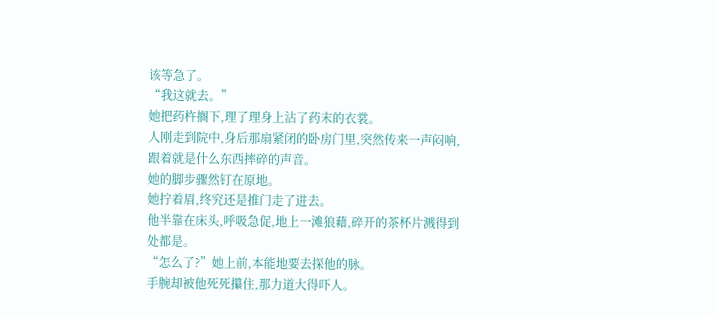该等急了。
“我这就去。”
她把药杵搁下,理了理身上沾了药末的衣裳。
人刚走到院中,身后那扇紧闭的卧房门里,突然传来一声闷响,跟着就是什么东西摔碎的声音。
她的脚步骤然钉在原地。
她拧着眉,终究还是推门走了进去。
他半靠在床头,呼吸急促,地上一滩狼藉,碎开的茶杯片溅得到处都是。
“怎么了?”她上前,本能地要去探他的脉。
手腕却被他死死攥住,那力道大得吓人。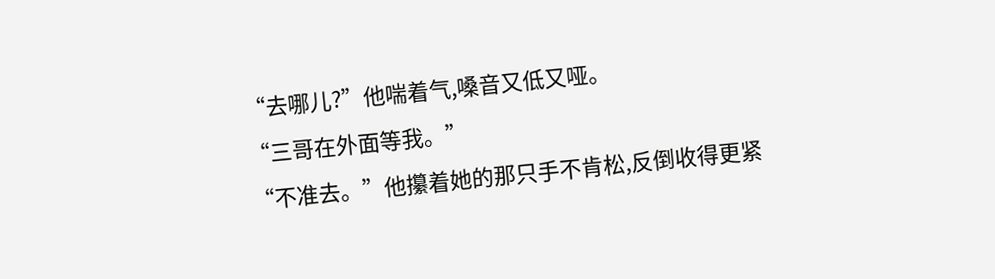“去哪儿?”他喘着气,嗓音又低又哑。
“三哥在外面等我。”
“不准去。”他攥着她的那只手不肯松,反倒收得更紧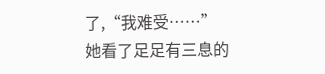了,“我难受……”
她看了足足有三息的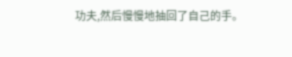功夫,然后慢慢地抽回了自己的手。